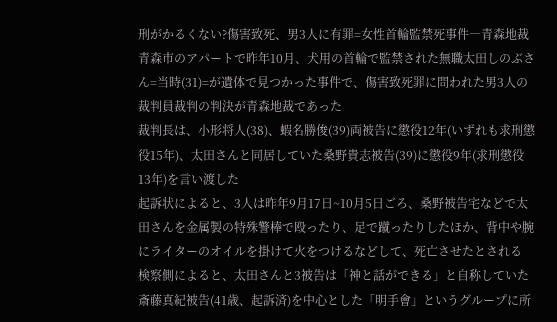刑がかるくない?傷害致死、男3人に有罪=女性首輪監禁死事件―青森地裁
青森市のアパートで昨年10月、犬用の首輪で監禁された無職太田しのぶさん=当時(31)=が遺体で見つかった事件で、傷害致死罪に問われた男3人の裁判員裁判の判決が青森地裁であった
裁判長は、小形将人(38)、蝦名勝俊(39)両被告に懲役12年(いずれも求刑懲役15年)、太田さんと同居していた桑野貴志被告(39)に懲役9年(求刑懲役13年)を言い渡した
起訴状によると、3人は昨年9月17日~10月5日ごろ、桑野被告宅などで太田さんを金属製の特殊警棒で殴ったり、足で蹴ったりしたほか、背中や腕にライターのオイルを掛けて火をつけるなどして、死亡させたとされる
検察側によると、太田さんと3被告は「神と話ができる」と自称していた斎藤真紀被告(41歳、起訴済)を中心とした「明手會」というグループに所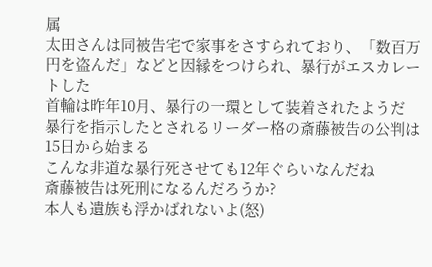属
太田さんは同被告宅で家事をさすられており、「数百万円を盗んだ」などと因縁をつけられ、暴行がエスカレートした
首輪は昨年10月、暴行の一環として装着されたようだ
暴行を指示したとされるリーダー格の斎藤被告の公判は15日から始まる
こんな非道な暴行死させても12年ぐらいなんだね
斎藤被告は死刑になるんだろうか?
本人も遺族も浮かばれないよ(怒)